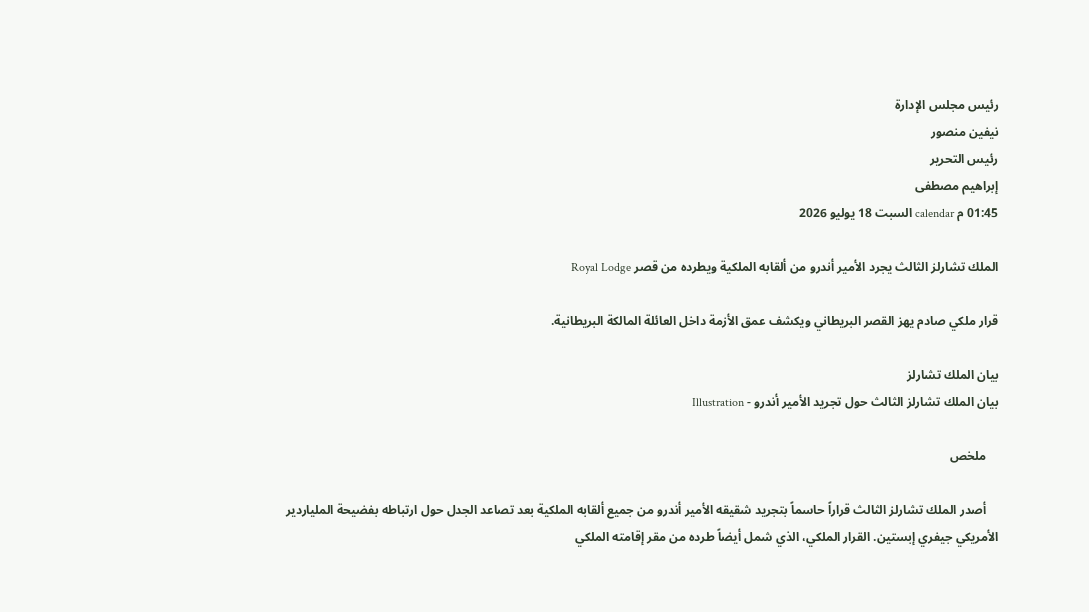رئيس مجلس الإدارة
نيفين منصور
رئيس التحرير
إبراهيم مصطفى
01:45 م calendar السبت 18 يوليو 2026

الملك تشارلز الثالث يجرد الأمير أندرو من ألقابه الملكية ويطرده من قصر Royal Lodge

قرار ملكي صادم يهز القصر البريطاني ويكشف عمق الأزمة داخل العائلة المالكة البريطانية.

بيان الملك تشارلز
بيان الملك تشارلز الثالث حول تجريد الأمير أندرو - Illustration

    ملخص

    أصدر الملك تشارلز الثالث قراراً حاسماً بتجريد شقيقه الأمير أندرو من جميع ألقابه الملكية بعد تصاعد الجدل حول ارتباطه بفضيحة الملياردير الأمريكي جيفري إبستين. القرار الملكي، الذي شمل أيضاً طرده من مقر إقامته الملكي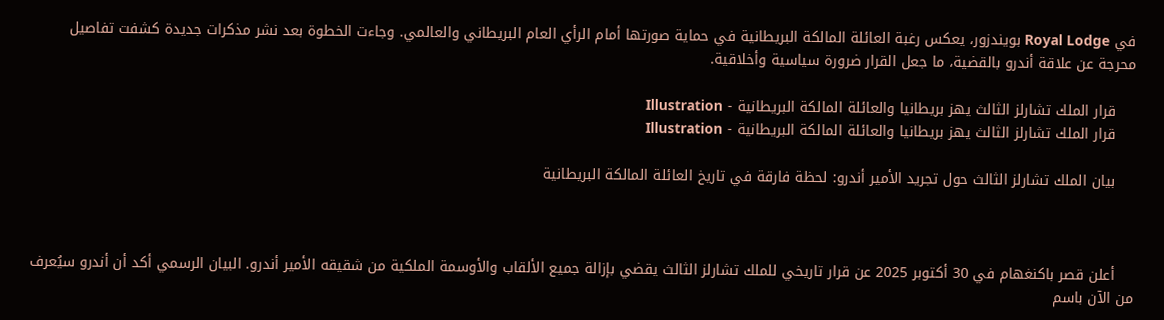في Royal Lodge بويندزور، يعكس رغبة العائلة المالكة البريطانية في حماية صورتها أمام الرأي العام البريطاني والعالمي. وجاءت الخطوة بعد نشر مذكرات جديدة كشفت تفاصيل محرجة عن علاقة أندرو بالقضية، ما جعل القرار ضرورة سياسية وأخلاقية.

    قرار الملك تشارلز الثالث يهز بريطانيا والعائلة المالكة البريطانية - Illustration
    قرار الملك تشارلز الثالث يهز بريطانيا والعائلة المالكة البريطانية - Illustration

    بيان الملك تشارلز الثالث حول تجريد الأمير أندرو: لحظة فارقة في تاريخ العائلة المالكة البريطانية



    أعلن قصر باكنغهام في 30 أكتوبر 2025 عن قرار تاريخي للملك تشارلز الثالث يقضي بإزالة جميع الألقاب والأوسمة الملكية من شقيقه الأمير أندرو. البيان الرسمي أكد أن أندرو سيُعرف من الآن باسم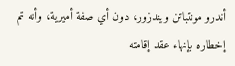أندرو مونتباتن ويندزور، دون أي صفة أميرية، وأنه تم إخطاره بإنهاء عقد إقامته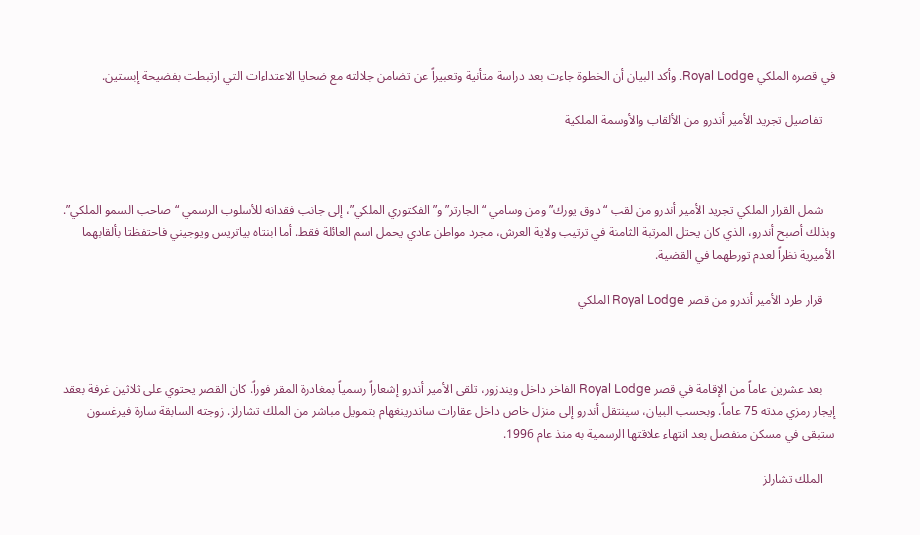في قصره الملكي Royal Lodge. وأكد البيان أن الخطوة جاءت بعد دراسة متأنية وتعبيراً عن تضامن جلالته مع ضحايا الاعتداءات التي ارتبطت بفضيحة إبستين.

    تفاصيل تجريد الأمير أندرو من الألقاب والأوسمة الملكية



    شمل القرار الملكي تجريد الأمير أندرو من لقب “دوق يورك” ومن وسامي “الجارتر” و”الفكتوري الملكي”، إلى جانب فقدانه للأسلوب الرسمي “صاحب السمو الملكي”. وبذلك أصبح أندرو، الذي كان يحتل المرتبة الثامنة في ترتيب ولاية العرش، مجرد مواطن عادي يحمل اسم العائلة فقط. أما ابنتاه بياتريس ويوجيني فاحتفظتا بألقابهما الأميرية نظراً لعدم تورطهما في القضية.

    قرار طرد الأمير أندرو من قصر Royal Lodge الملكي



    بعد عشرين عاماً من الإقامة في قصر Royal Lodge الفاخر داخل ويندزور، تلقى الأمير أندرو إشعاراً رسمياً بمغادرة المقر فوراً. كان القصر يحتوي على ثلاثين غرفة بعقد إيجار رمزي مدته 75 عاماً. وبحسب البيان، سينتقل أندرو إلى منزل خاص داخل عقارات ساندرينغهام بتمويل مباشر من الملك تشارلز. زوجته السابقة سارة فيرغسون ستبقى في مسكن منفصل بعد انتهاء علاقتها الرسمية به منذ عام 1996.

    الملك تشارلز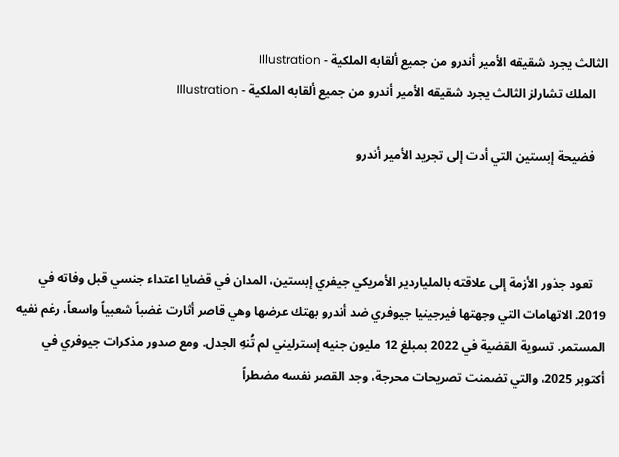الثالث يجرد شقيقه الأمير أندرو من جميع ألقابه الملكية - Illustration
    الملك تشارلز الثالث يجرد شقيقه الأمير أندرو من جميع ألقابه الملكية - Illustration

    فضيحة إبستين التي أدت إلى تجريد الأمير أندرو



    تعود جذور الأزمة إلى علاقته بالملياردير الأمريكي جيفري إبستين، المدان في قضايا اعتداء جنسي قبل وفاته في 2019. الاتهامات التي وجهتها فيرجينيا جيوفري ضد أندرو بهتك عرضها وهي قاصر أثارت غضباً شعبياً واسعاً، رغم نفيه المستمر. تسوية القضية في 2022 بمبلغ 12 مليون جنيه إسترليني لم تُنهِ الجدل. ومع صدور مذكرات جيوفري في أكتوبر 2025، والتي تضمنت تصريحات محرجة، وجد القصر نفسه مضطراً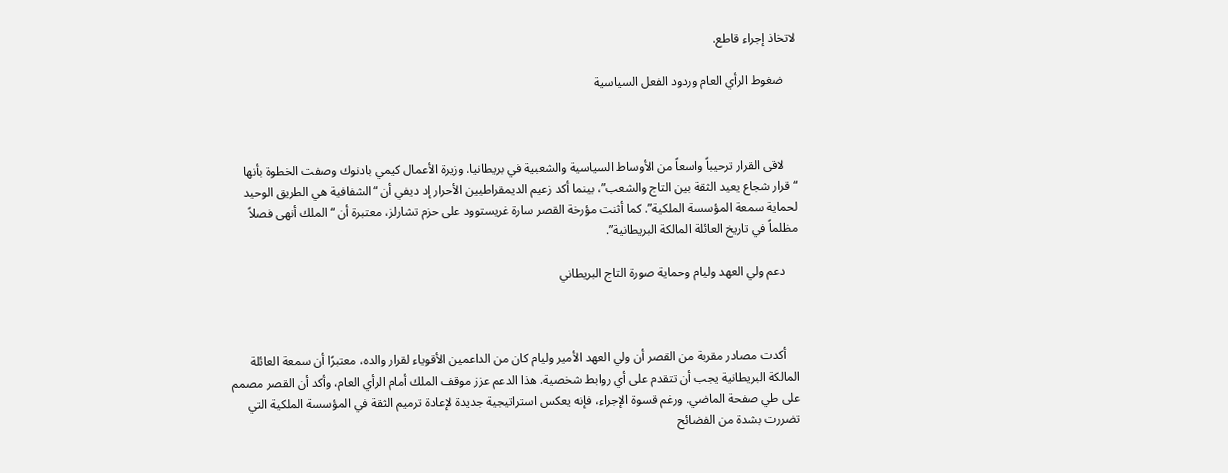لاتخاذ إجراء قاطع.

    ضغوط الرأي العام وردود الفعل السياسية



    لاقى القرار ترحيباً واسعاً من الأوساط السياسية والشعبية في بريطانيا. وزيرة الأعمال كيمي بادنوك وصفت الخطوة بأنها “قرار شجاع يعيد الثقة بين التاج والشعب”، بينما أكد زعيم الديمقراطيين الأحرار إد ديفي أن “الشفافية هي الطريق الوحيد لحماية سمعة المؤسسة الملكية”. كما أثنت مؤرخة القصر سارة غريستوود على حزم تشارلز، معتبرة أن “الملك أنهى فصلاً مظلماً في تاريخ العائلة المالكة البريطانية”.

    دعم ولي العهد وليام وحماية صورة التاج البريطاني



    أكدت مصادر مقربة من القصر أن ولي العهد الأمير وليام كان من الداعمين الأقوياء لقرار والده، معتبرًا أن سمعة العائلة المالكة البريطانية يجب أن تتقدم على أي روابط شخصية. هذا الدعم عزز موقف الملك أمام الرأي العام، وأكد أن القصر مصمم على طي صفحة الماضي. ورغم قسوة الإجراء، فإنه يعكس استراتيجية جديدة لإعادة ترميم الثقة في المؤسسة الملكية التي تضررت بشدة من الفضائح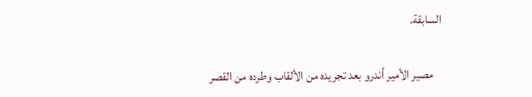السابقة.

    مصير الأمير أندرو بعد تجريده من الألقاب وطرده من القصر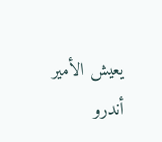يعيش الأمير أندرو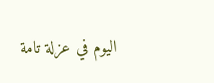اليوم في عزلة تامة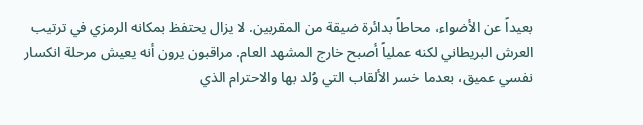بعيداً عن الأضواء، محاطاً بدائرة ضيقة من المقربين. لا يزال يحتفظ بمكانه الرمزي في ترتيب العرش البريطاني لكنه عملياً أصبح خارج المشهد العام. مراقبون يرون أنه يعيش مرحلة انكسار نفسي عميق، بعدما خسر الألقاب التي وُلد بها والاحترام الذي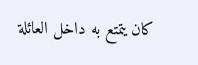كان يتمتع به داخل العائلة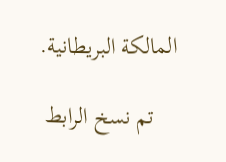المالكة البريطانية.

    تم نسخ الرابط